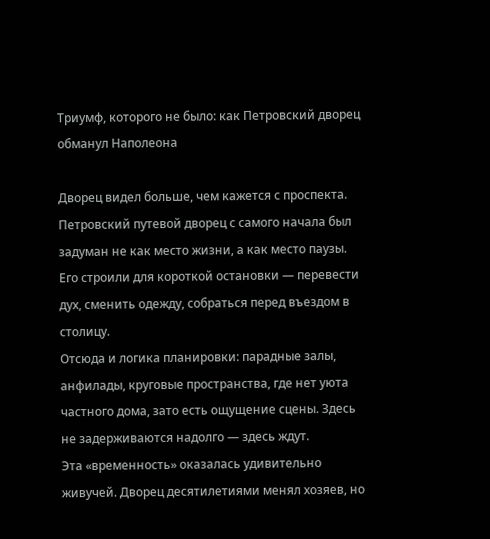Триумф, которого не было: как Петровский дворец обманул Наполеона

Дворец видел больше, чем кажется с проспекта.
Петровский путевой дворец с самого начала был задуман не как место жизни, а как место паузы. Его строили для короткой остановки — перевести дух, сменить одежду, собраться перед въездом в столицу.
Отсюда и логика планировки: парадные залы, анфилады, круговые пространства, где нет уюта частного дома, зато есть ощущение сцены. Здесь не задерживаются надолго — здесь ждут.
Эта «временность» оказалась удивительно живучей. Дворец десятилетиями менял хозяев, но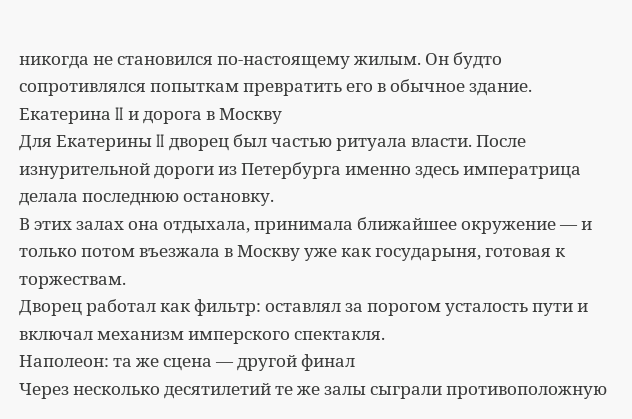никогда не становился по-настоящему жилым. Он будто сопротивлялся попыткам превратить его в обычное здание.
Екатерина II и дорога в Москву
Для Екатерины II дворец был частью ритуала власти. После изнурительной дороги из Петербурга именно здесь императрица делала последнюю остановку.
В этих залах она отдыхала, принимала ближайшее окружение — и только потом въезжала в Москву уже как государыня, готовая к торжествам.
Дворец работал как фильтр: оставлял за порогом усталость пути и включал механизм имперского спектакля.
Наполеон: та же сцена — другой финал
Через несколько десятилетий те же залы сыграли противоположную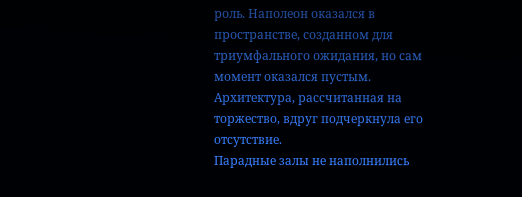роль. Наполеон оказался в пространстве, созданном для триумфального ожидания, но сам момент оказался пустым. Архитектура, рассчитанная на торжество, вдруг подчеркнула его отсутствие.
Парадные залы не наполнились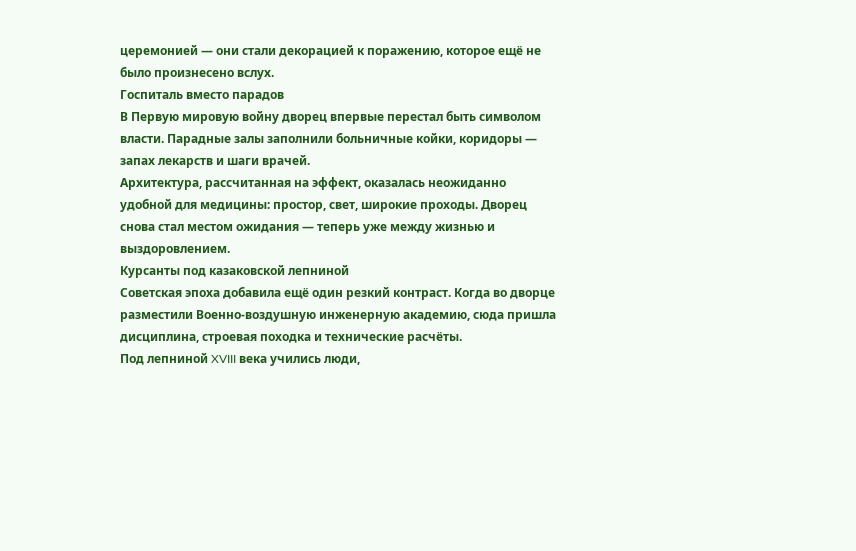церемонией — они стали декорацией к поражению, которое ещё не было произнесено вслух.
Госпиталь вместо парадов
В Первую мировую войну дворец впервые перестал быть символом власти. Парадные залы заполнили больничные койки, коридоры — запах лекарств и шаги врачей.
Архитектура, рассчитанная на эффект, оказалась неожиданно удобной для медицины: простор, свет, широкие проходы. Дворец снова стал местом ожидания — теперь уже между жизнью и выздоровлением.
Курсанты под казаковской лепниной
Советская эпоха добавила ещё один резкий контраст. Когда во дворце разместили Военно-воздушную инженерную академию, сюда пришла дисциплина, строевая походка и технические расчёты.
Под лепниной XVIII века учились люди,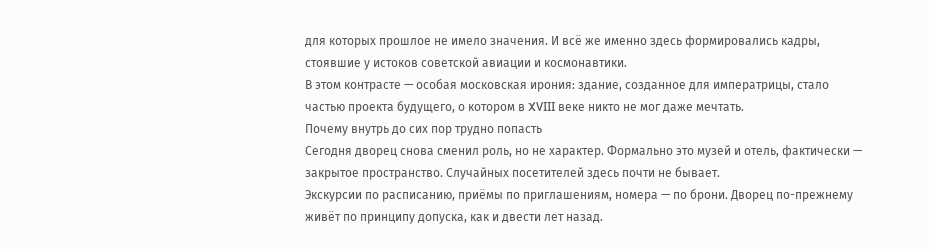для которых прошлое не имело значения. И всё же именно здесь формировались кадры, стоявшие у истоков советской авиации и космонавтики.
В этом контрасте — особая московская ирония: здание, созданное для императрицы, стало частью проекта будущего, о котором в XVIII веке никто не мог даже мечтать.
Почему внутрь до сих пор трудно попасть
Сегодня дворец снова сменил роль, но не характер. Формально это музей и отель, фактически — закрытое пространство. Случайных посетителей здесь почти не бывает.
Экскурсии по расписанию, приёмы по приглашениям, номера — по брони. Дворец по-прежнему живёт по принципу допуска, как и двести лет назад.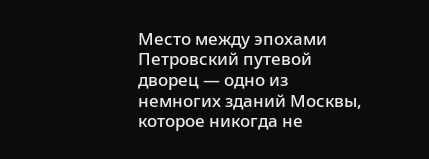Место между эпохами
Петровский путевой дворец — одно из немногих зданий Москвы, которое никогда не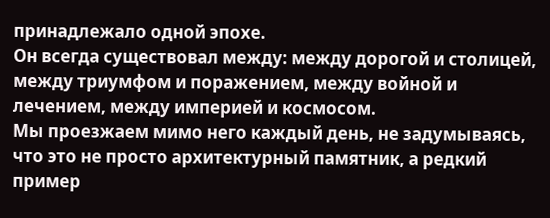принадлежало одной эпохе.
Он всегда существовал между: между дорогой и столицей, между триумфом и поражением, между войной и лечением, между империей и космосом.
Мы проезжаем мимо него каждый день, не задумываясь, что это не просто архитектурный памятник, а редкий пример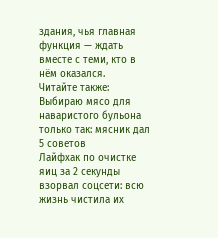здания, чья главная функция — ждать вместе с теми, кто в нём оказался.
Читайте также:
Выбираю мясо для наваристого бульона только так: мясник дал 5 советов
Лайфхак по очистке яиц за 2 секунды взорвал соцсети: всю жизнь чистила их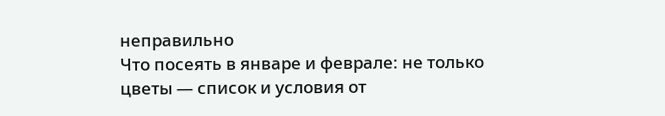неправильно
Что посеять в январе и феврале: не только цветы — список и условия от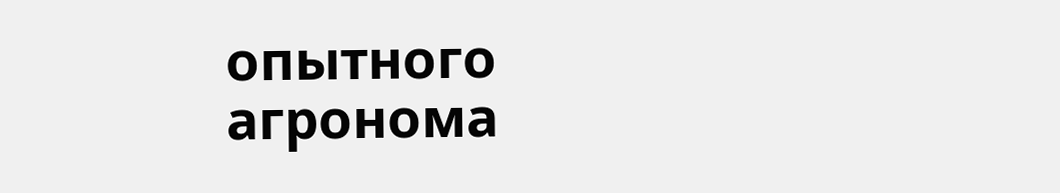опытного агронома